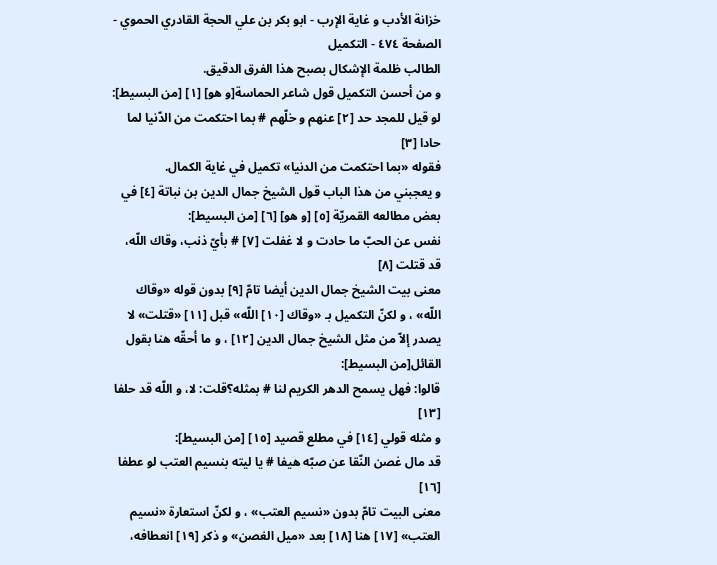خزانة الأدب و غاية الإرب - ابو بكر بن علي الحجة القادري الحموي - الصفحة ٤٧٤ - التكميل
الطالب ظلمة الإشكال بصبح هذا الفرق الدقيق.
و من أحسن التكميل قول شاعر الحماسة[و هو] [١] [من البسيط]:
لو قيل للمجد حد [٢] عنهم و خلّهم # بما احتكمت من الدّنيا لما حادا [٣]
فقوله «بما احتكمت من الدنيا» تكميل في غاية الكمال.
و يعجبني من هذا الباب قول الشيخ جمال الدين بن نباتة [٤] في بعض مطالعه القمريّة [٥] [و هو] [٦] [من البسيط]:
نفس عن الحبّ ما حادت و لا غفلت [٧] # بأيّ ذنب، وقاك اللّه، قد قتلت [٨]
معنى بيت الشيخ جمال الدين أيضا تامّ [٩] بدون قوله «وقاك اللّه» ، و لكنّ التكميل بـ «وقاك [١٠] اللّه» قبل [١١] «قتلت» لا يصدر إلاّ من مثل الشيخ جمال الدين [١٢] ، و ما أحقّه هنا بقول القائل[من البسيط]:
قالوا: فهل يسمح الدهر الكريم لنا # بمثله؟قلت: لا، و اللّه قد حلفا [١٣]
و مثله قولي [١٤] في مطلع قصيد [١٥] [من البسيط]:
قد مال غصن النّقا عن صبّه هيفا # يا ليته بنسيم العتب لو عطفا [١٦]
معنى البيت تامّ بدون «نسيم العتب» ، و لكنّ استعارة «نسيم العتب» [١٧] هنا [١٨] بعد «ميل الغصن» و ذكر [١٩] انعطافه،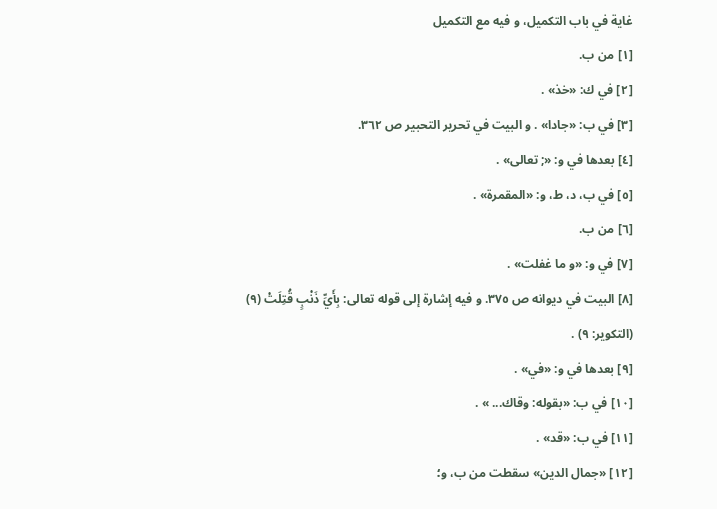غاية في باب التكميل، و فيه مع التكميل
[١] من ب.
[٢] في ك: «خذ» .
[٣] في ب: «جادا» . و البيت في تحرير التحبير ص ٣٦٢.
[٤] بعدها في و: «; تعالى» .
[٥] في ب، د، ط، و: «المقمرة» .
[٦] من ب.
[٧] في و: «و ما غفلت» .
[٨] البيت في ديوانه ص ٣٧٥. و فيه إشارة إلى قوله تعالى: بِأَيِّ ذَنْبٍ قُتِلَتْ (٩) (التكوير: ٩) .
[٩] بعدها في و: «في» .
[١٠] في ب: «بقوله: وقاك... » .
[١١] في ب: «قد» .
[١٢] «جمال الدين» سقطت من ب، و؛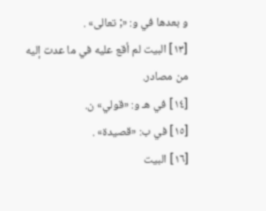و بعدها في و: «; تعالى» .
[١٣] البيت لم أقع عليه في ما عدت إليه من مصادر.
[١٤] في هـ و: «قولي» ن.
[١٥] في ب: «قصيدة» .
[١٦] البيت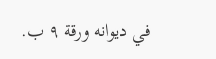في ديوانه ورقة ٩ ب.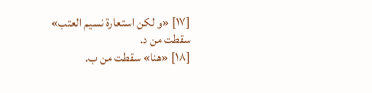[١٧] «و لكن استعارة نسيم العتب» سقطت من د.
[١٨] «هنا» سقطت من ب.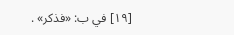[١٩] في ب: «فذكر» .